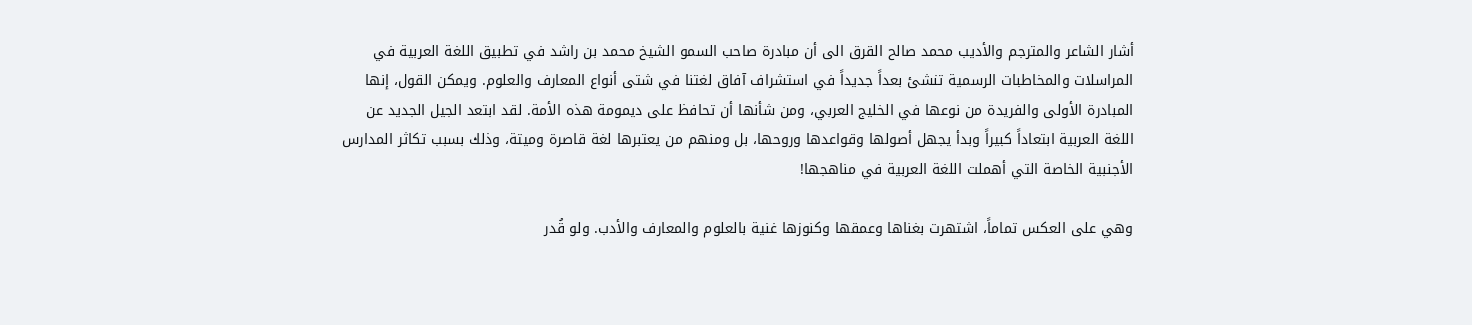أشار الشاعر والمترجم والأديب محمد صالح القرق الى أن مبادرة صاحب السمو الشيخ محمد بن راشد في تطبيق اللغة العربية في المراسلات والمخاطبات الرسمية تنشئ بعداً جديداً في استشراف آفاق لغتنا في شتى أنواع المعارف والعلوم. ويمكن القول، إنها المبادرة الأولى والفريدة من نوعها في الخليج العربي، ومن شأنها أن تحافظ على ديمومة هذه الأمة. لقد ابتعد الجيل الجديد عن اللغة العربية ابتعاداً كبيراً وبدأ يجهل أصولها وقواعدها وروحها، بل ومنهم من يعتبرها لغة قاصرة وميتة، وذلك بسبب تكاثر المدارس الأجنبية الخاصة التي أهملت اللغة العربية في مناهجها!

وهي على العكس تماماً، اشتهرت بغناها وعمقها وكنوزها غنية بالعلوم والمعارف والأدب. ولو قُدر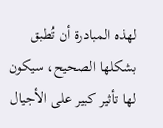لهذه المبادرة أن تُطبق بشكلها الصحيح، سيكون لها تأثير كبير على الأجيال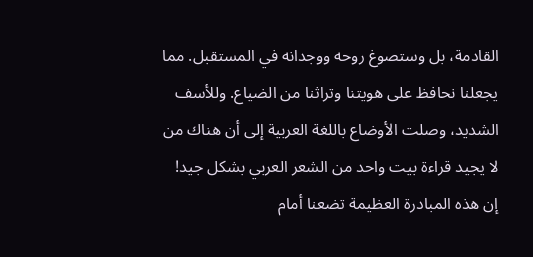القادمة، بل وستصوغ روحه ووجدانه في المستقبل. مما يجعلنا نحافظ على هويتنا وتراثنا من الضياع. وللأسف الشديد، وصلت الأوضاع باللغة العربية إلى أن هناك من لا يجيد قراءة بيت واحد من الشعر العربي بشكل جيد! إن هذه المبادرة العظيمة تضعنا أمام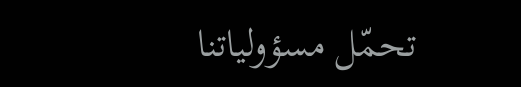تحمّل مسؤولياتنا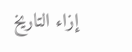إزاء التاريخ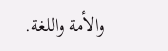والأمة واللغة.